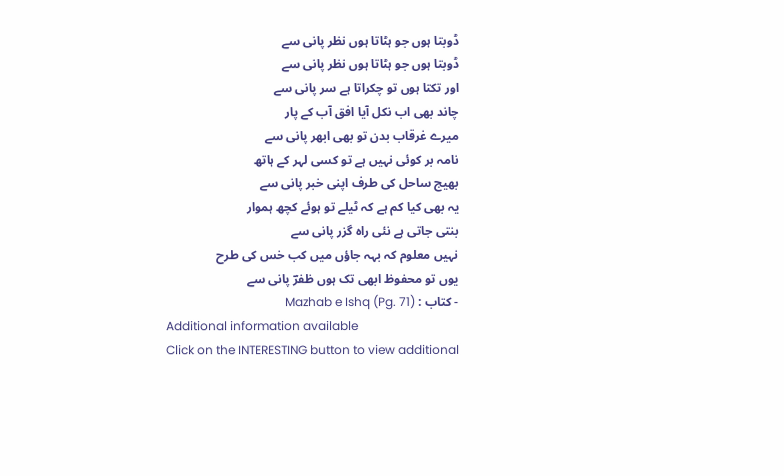ڈوبتا ہوں جو ہٹاتا ہوں نظر پانی سے
ڈوبتا ہوں جو ہٹاتا ہوں نظر پانی سے
اور تکتا ہوں تو چکراتا ہے سر پانی سے
چاند بھی اب نکل آیا افق آب کے پار
میرے غرقاب بدن تو بھی ابھر پانی سے
نامہ بر کوئی نہیں ہے تو کسی لہر کے ہاتھ
بھیج ساحل کی طرف اپنی خبر پانی سے
یہ بھی کیا کم ہے کہ ٹیلے تو ہوئے کچھ ہموار
بنتی جاتی ہے نئی راہ گزر پانی سے
نہیں معلوم کہ بہہ جاؤں میں کب خس کی طرح
یوں تو محفوظ ابھی تک ہوں ظفرؔ پانی سے
- کتاب : Mazhab e Ishq (Pg. 71)
Additional information available
Click on the INTERESTING button to view additional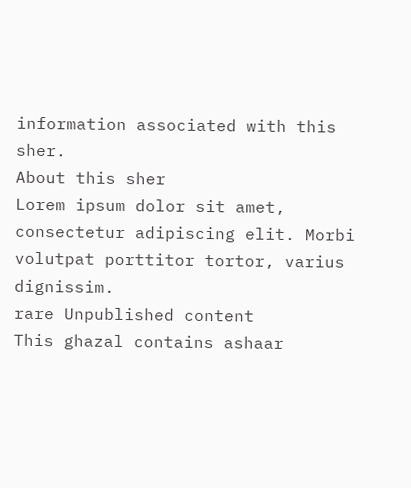information associated with this sher.
About this sher
Lorem ipsum dolor sit amet, consectetur adipiscing elit. Morbi volutpat porttitor tortor, varius dignissim.
rare Unpublished content
This ghazal contains ashaar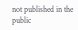not published in the public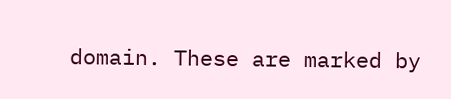domain. These are marked by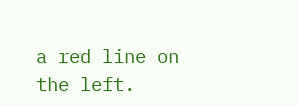a red line on the left.